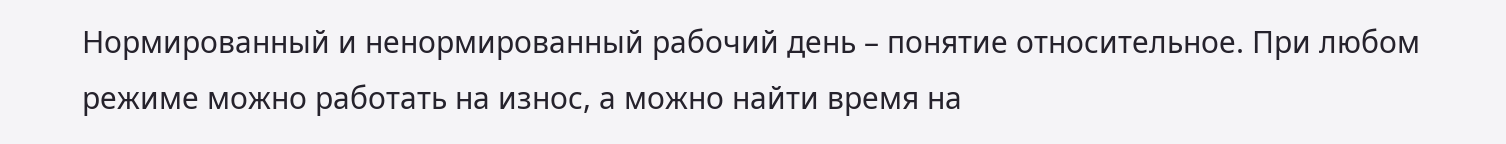Нормированный и ненормированный рабочий день – понятие относительное. При любом режиме можно работать на износ, а можно найти время на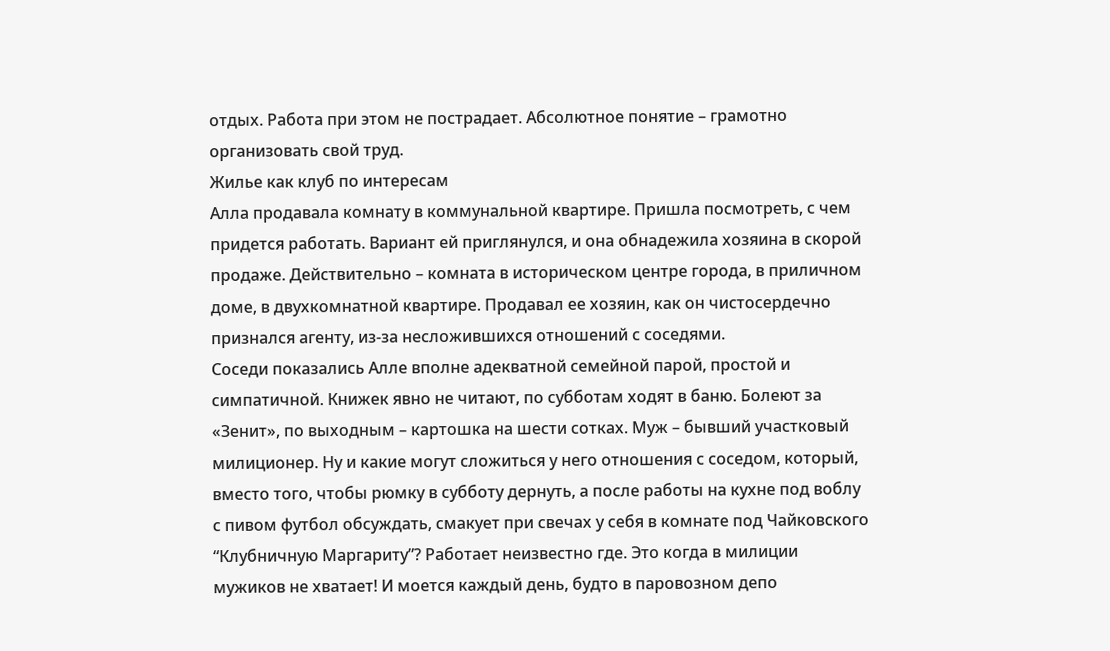отдых. Работа при этом не пострадает. Абсолютное понятие – грамотно организовать свой труд.
Жилье как клуб по интересам
Алла продавала комнату в коммунальной квартире. Пришла посмотреть, с чем придется работать. Вариант ей приглянулся, и она обнадежила хозяина в скорой продаже. Действительно – комната в историческом центре города, в приличном доме, в двухкомнатной квартире. Продавал ее хозяин, как он чистосердечно признался агенту, из-за несложившихся отношений с соседями.
Соседи показались Алле вполне адекватной семейной парой, простой и симпатичной. Книжек явно не читают, по субботам ходят в баню. Болеют за «Зенит», по выходным – картошка на шести сотках. Муж – бывший участковый милиционер. Ну и какие могут сложиться у него отношения с соседом, который, вместо того, чтобы рюмку в субботу дернуть, а после работы на кухне под воблу с пивом футбол обсуждать, смакует при свечах у себя в комнате под Чайковского “Клубничную Маргариту”? Работает неизвестно где. Это когда в милиции мужиков не хватает! И моется каждый день, будто в паровозном депо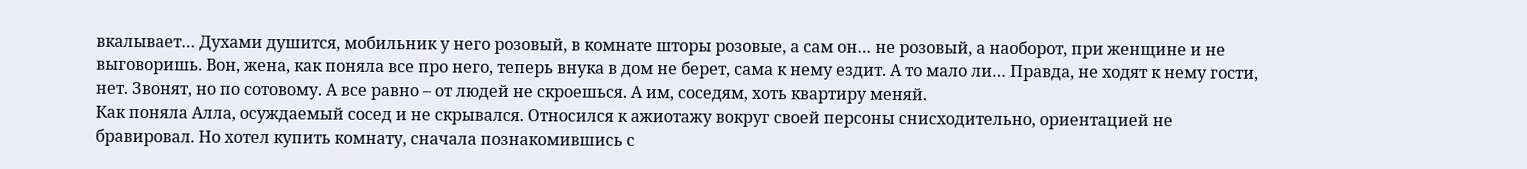вкалывает… Духами душится, мобильник у него розовый, в комнате шторы розовые, а сам он… не розовый, а наоборот, при женщине и не выговоришь. Вон, жена, как поняла все про него, теперь внука в дом не берет, сама к нему ездит. А то мало ли… Правда, не ходят к нему гости, нет. Звонят, но по сотовому. А все равно – от людей не скроешься. А им, соседям, хоть квартиру меняй.
Как поняла Алла, осуждаемый сосед и не скрывался. Относился к ажиотажу вокруг своей персоны снисходительно, ориентацией не бравировал. Но хотел купить комнату, сначала познакомившись с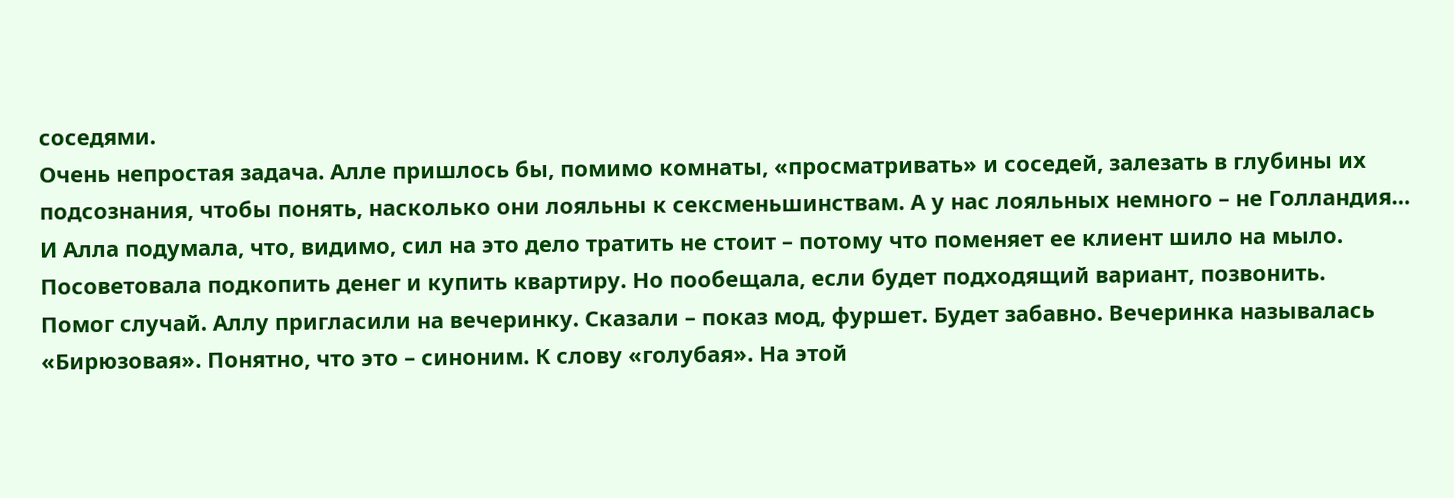соседями.
Очень непростая задача. Алле пришлось бы, помимо комнаты, «просматривать» и соседей, залезать в глубины их подсознания, чтобы понять, насколько они лояльны к сексменьшинствам. А у нас лояльных немного – не Голландия…
И Алла подумала, что, видимо, сил на это дело тратить не стоит – потому что поменяет ее клиент шило на мыло. Посоветовала подкопить денег и купить квартиру. Но пообещала, если будет подходящий вариант, позвонить.
Помог случай. Аллу пригласили на вечеринку. Сказали – показ мод, фуршет. Будет забавно. Вечеринка называлась «Бирюзовая». Понятно, что это – синоним. К слову «голубая». На этой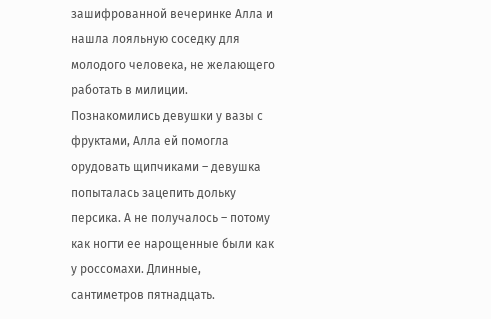зашифрованной вечеринке Алла и нашла лояльную соседку для молодого человека, не желающего работать в милиции. Познакомились девушки у вазы с фруктами, Алла ей помогла орудовать щипчиками – девушка попыталась зацепить дольку персика. А не получалось – потому как ногти ее нарощенные были как у россомахи. Длинные, сантиметров пятнадцать.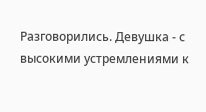Разговорились. Девушка - с высокими устремлениями к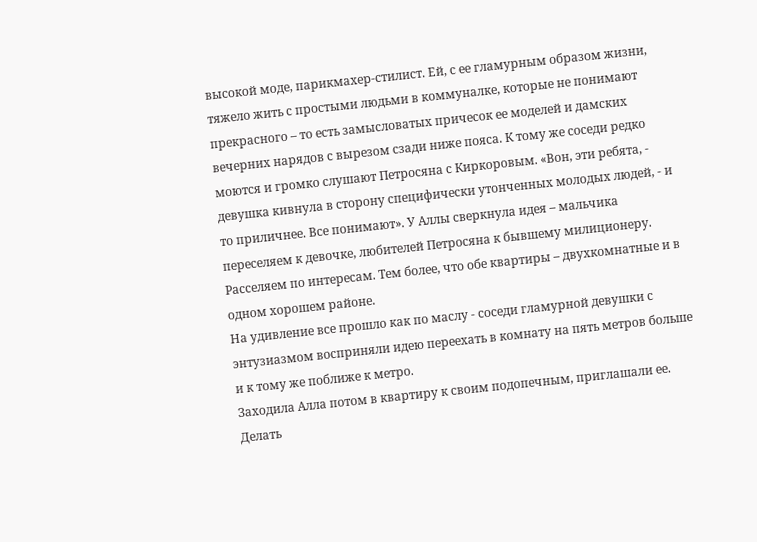высокой моде, парикмахер-стилист. Ей, с ее гламурным образом жизни, тяжело жить с простыми людьми в коммуналке, которые не понимают прекрасного – то есть замысловатых причесок ее моделей и дамских вечерних нарядов с вырезом сзади ниже пояса. К тому же соседи редко моются и громко слушают Петросяна с Киркоровым. «Вон, эти ребята, - девушка кивнула в сторону специфически утонченных молодых людей, - и то приличнее. Все понимают». У Аллы сверкнула идея – мальчика переселяем к девочке, любителей Петросяна к бывшему милиционеру. Расселяем по интересам. Тем более, что обе квартиры – двухкомнатные и в одном хорошем районе.
На удивление все прошло как по маслу - соседи гламурной девушки с энтузиазмом восприняли идею переехать в комнату на пять метров больше и к тому же поближе к метро.
Заходила Алла потом в квартиру к своим подопечным, приглашали ее. Делать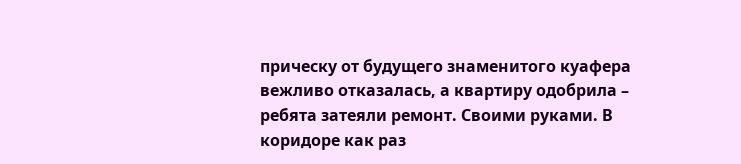прическу от будущего знаменитого куафера вежливо отказалась, а квартиру одобрила – ребята затеяли ремонт. Своими руками. В коридоре как раз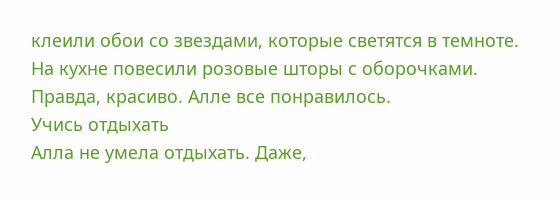клеили обои со звездами, которые светятся в темноте. На кухне повесили розовые шторы с оборочками. Правда, красиво. Алле все понравилось.
Учись отдыхать
Алла не умела отдыхать. Даже,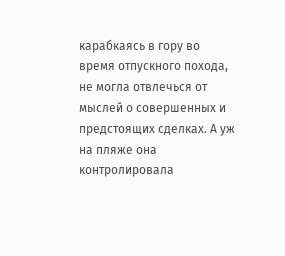карабкаясь в гору во время отпускного похода, не могла отвлечься от мыслей о совершенных и предстоящих сделках. А уж на пляже она контролировала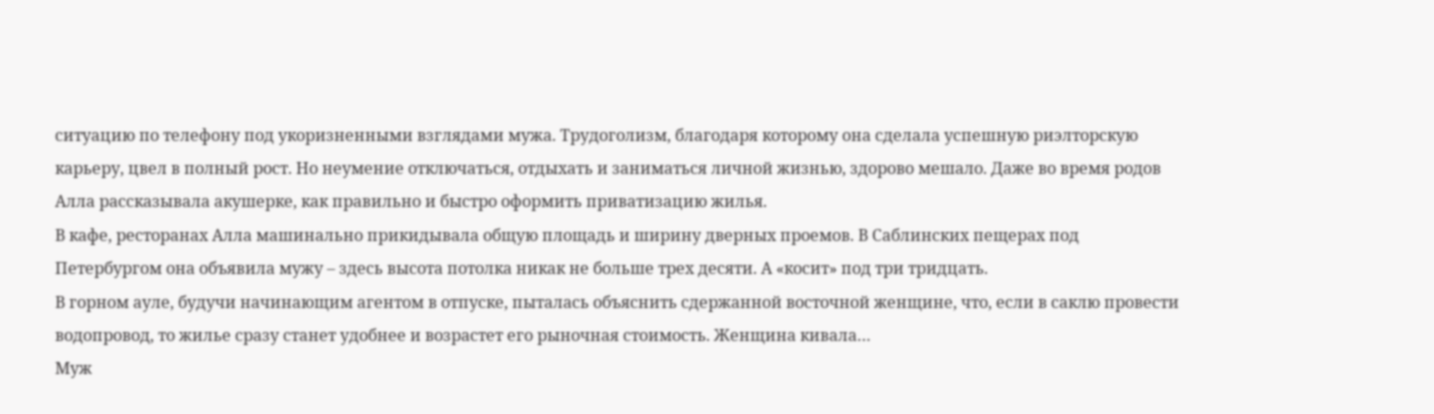ситуацию по телефону под укоризненными взглядами мужа. Трудоголизм, благодаря которому она сделала успешную риэлторскую карьеру, цвел в полный рост. Но неумение отключаться, отдыхать и заниматься личной жизнью, здорово мешало. Даже во время родов Алла рассказывала акушерке, как правильно и быстро оформить приватизацию жилья.
В кафе, ресторанах Алла машинально прикидывала общую площадь и ширину дверных проемов. В Саблинских пещерах под Петербургом она объявила мужу – здесь высота потолка никак не больше трех десяти. А «косит» под три тридцать.
В горном ауле, будучи начинающим агентом в отпуске, пыталась объяснить сдержанной восточной женщине, что, если в саклю провести водопровод, то жилье сразу станет удобнее и возрастет его рыночная стоимость. Женщина кивала…
Муж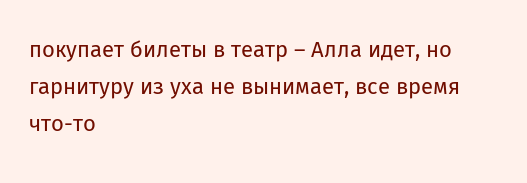покупает билеты в театр – Алла идет, но гарнитуру из уха не вынимает, все время что-то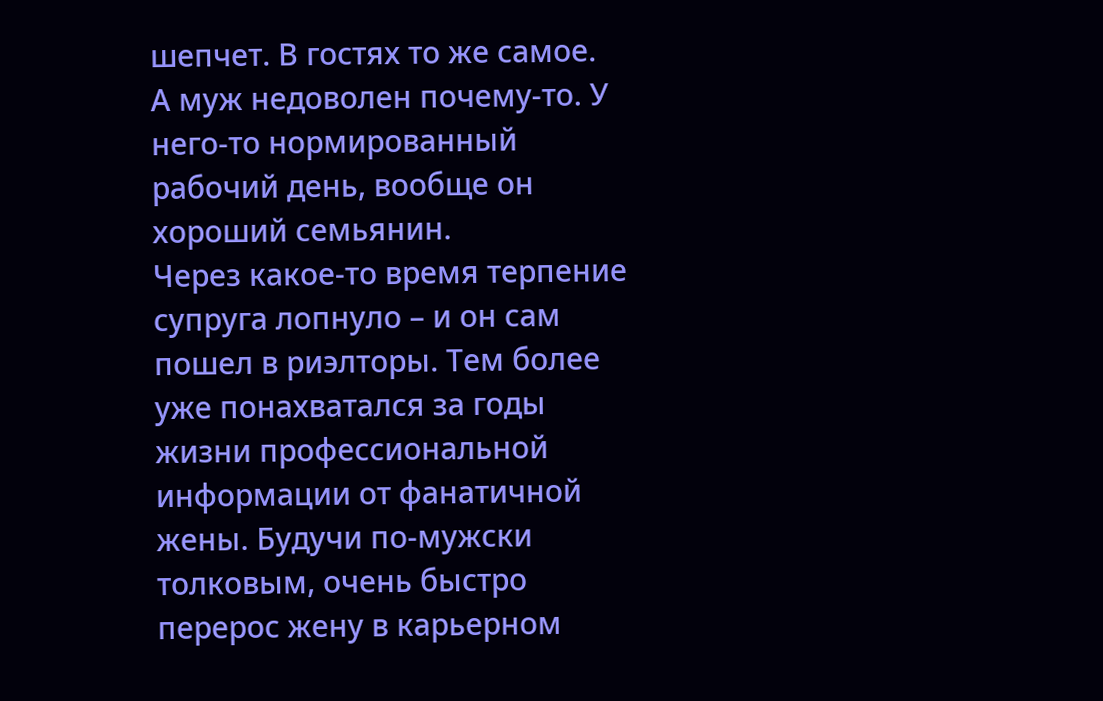шепчет. В гостях то же самое.
А муж недоволен почему-то. У него-то нормированный рабочий день, вообще он хороший семьянин.
Через какое-то время терпение супруга лопнуло – и он сам пошел в риэлторы. Тем более уже понахватался за годы жизни профессиональной информации от фанатичной жены. Будучи по-мужски толковым, очень быстро перерос жену в карьерном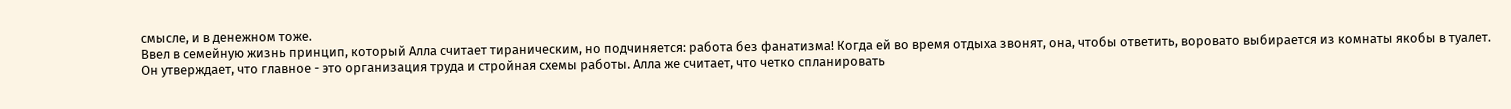смысле, и в денежном тоже.
Ввел в семейную жизнь принцип, который Алла считает тираническим, но подчиняется: работа без фанатизма! Когда ей во время отдыха звонят, она, чтобы ответить, воровато выбирается из комнаты якобы в туалет.
Он утверждает, что главное - это организация труда и стройная схемы работы. Алла же считает, что четко спланировать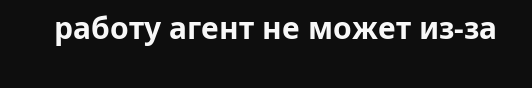работу агент не может из-за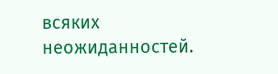всяких неожиданностей.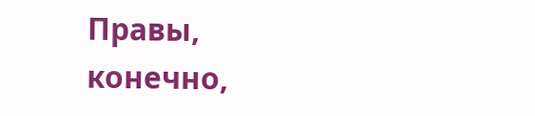Правы, конечно,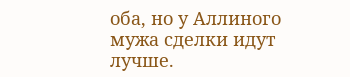оба, но у Аллиного мужа сделки идут лучше.